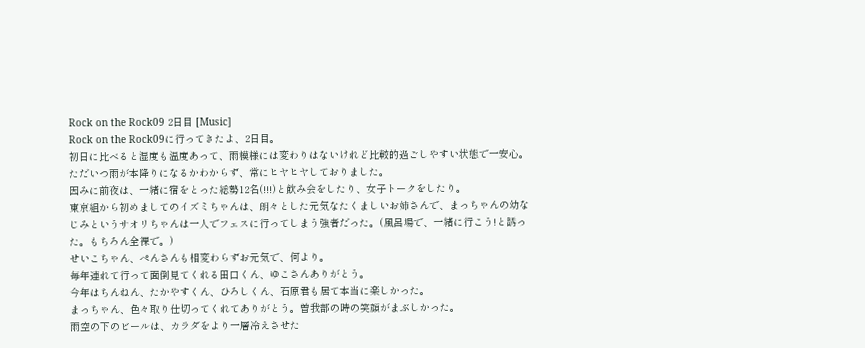Rock on the Rock09 2日目 [Music]
Rock on the Rock09に行ってきたよ、2日目。
初日に比べると湿度も温度あって、雨模様には変わりはないけれど比較的過ごしやすい状態で一安心。ただいつ雨が本降りになるかわからず、常にヒヤヒヤしておりました。
因みに前夜は、一緒に宿をとった総勢12名(!!!)と飲み会をしたり、女子トークをしたり。
東京組から初めましてのイズミちゃんは、朗々とした元気なたくましいお姉さんで、まっちゃんの幼なじみというサオリちゃんは一人でフェスに行ってしまう強者だった。(風呂場で、一緒に行こう!と誘った。もちろん全裸で。)
せいこちゃん、ぺんさんも相変わらずお元気で、何より。
毎年連れて行って面倒見てくれる田口くん、ゆこさんありがとう。
今年はちんねん、たかやすくん、ひろしくん、石原君も居て本当に楽しかった。
まっちゃん、色々取り仕切ってくれてありがとう。曽我部の時の笑顔がまぶしかった。
雨空の下のビールは、カラダをより一層冷えさせた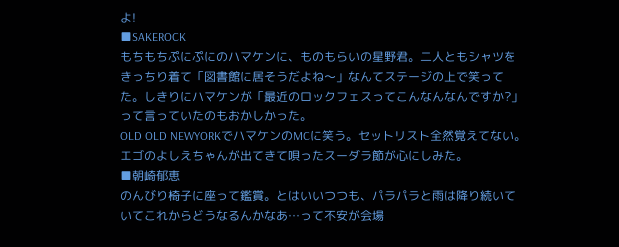よ!
■SAKEROCK
もちもちぷにぷにのハマケンに、ものもらいの星野君。二人ともシャツをきっちり着て「図書館に居そうだよね〜」なんてステージの上で笑ってた。しきりにハマケンが「最近のロックフェスってこんなんなんですか?」って言っていたのもおかしかった。
OLD OLD NEWYORKでハマケンのMCに笑う。セットリスト全然覚えてない。
エゴのよしえちゃんが出てきて唄ったスーダラ節が心にしみた。
■朝崎郁恵
のんびり椅子に座って鑑賞。とはいいつつも、パラパラと雨は降り続いていてこれからどうなるんかなあ…って不安が会場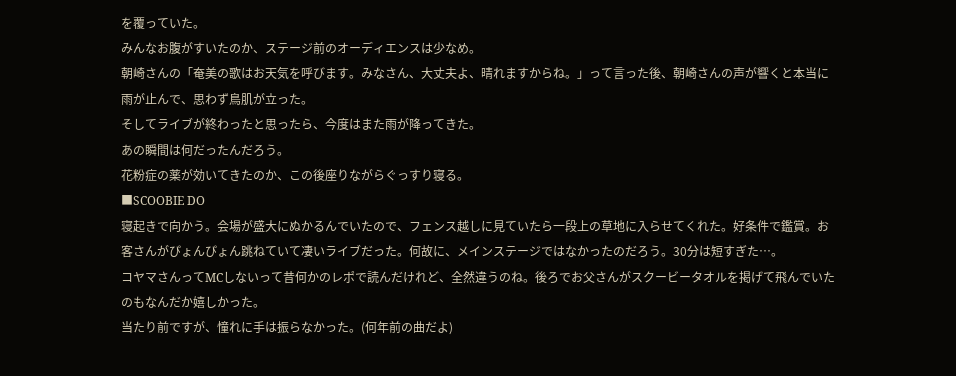を覆っていた。
みんなお腹がすいたのか、ステージ前のオーディエンスは少なめ。
朝崎さんの「奄美の歌はお天気を呼びます。みなさん、大丈夫よ、晴れますからね。」って言った後、朝崎さんの声が響くと本当に雨が止んで、思わず鳥肌が立った。
そしてライブが終わったと思ったら、今度はまた雨が降ってきた。
あの瞬間は何だったんだろう。
花粉症の薬が効いてきたのか、この後座りながらぐっすり寝る。
■SCOOBIE DO
寝起きで向かう。会場が盛大にぬかるんでいたので、フェンス越しに見ていたら一段上の草地に入らせてくれた。好条件で鑑賞。お客さんがぴょんぴょん跳ねていて凄いライブだった。何故に、メインステージではなかったのだろう。30分は短すぎた…。
コヤマさんってMCしないって昔何かのレポで読んだけれど、全然違うのね。後ろでお父さんがスクービータオルを掲げて飛んでいたのもなんだか嬉しかった。
当たり前ですが、憧れに手は振らなかった。(何年前の曲だよ)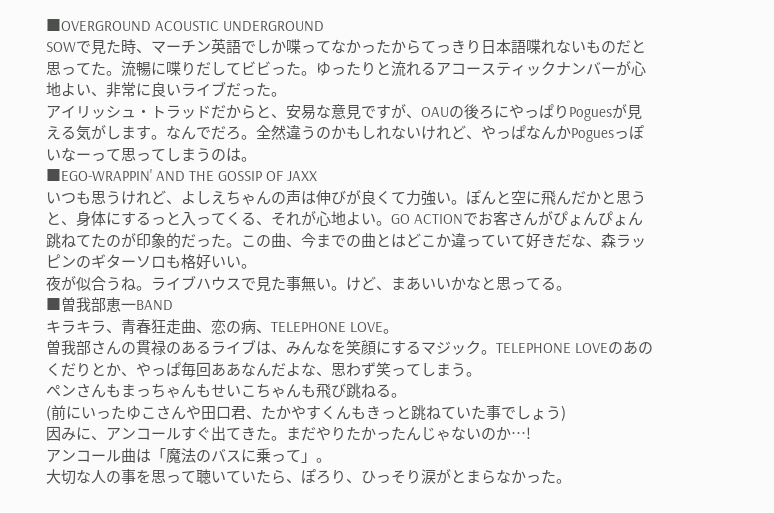■OVERGROUND ACOUSTIC UNDERGROUND
SOWで見た時、マーチン英語でしか喋ってなかったからてっきり日本語喋れないものだと思ってた。流暢に喋りだしてビビった。ゆったりと流れるアコースティックナンバーが心地よい、非常に良いライブだった。
アイリッシュ・トラッドだからと、安易な意見ですが、OAUの後ろにやっぱりPoguesが見える気がします。なんでだろ。全然違うのかもしれないけれど、やっぱなんかPoguesっぽいなーって思ってしまうのは。
■EGO-WRAPPIN' AND THE GOSSIP OF JAXX
いつも思うけれど、よしえちゃんの声は伸びが良くて力強い。ぽんと空に飛んだかと思うと、身体にするっと入ってくる、それが心地よい。GO ACTIONでお客さんがぴょんぴょん跳ねてたのが印象的だった。この曲、今までの曲とはどこか違っていて好きだな、森ラッピンのギターソロも格好いい。
夜が似合うね。ライブハウスで見た事無い。けど、まあいいかなと思ってる。
■曽我部恵一BAND
キラキラ、青春狂走曲、恋の病、TELEPHONE LOVE。
曽我部さんの貫禄のあるライブは、みんなを笑顔にするマジック。TELEPHONE LOVEのあのくだりとか、やっぱ毎回ああなんだよな、思わず笑ってしまう。
ペンさんもまっちゃんもせいこちゃんも飛び跳ねる。
(前にいったゆこさんや田口君、たかやすくんもきっと跳ねていた事でしょう)
因みに、アンコールすぐ出てきた。まだやりたかったんじゃないのか…!
アンコール曲は「魔法のバスに乗って」。
大切な人の事を思って聴いていたら、ぽろり、ひっそり涙がとまらなかった。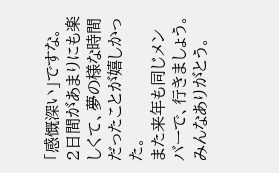「感慨深い」ですな。
2日間があまりにも楽しくて、夢の様な時間だったことが嬉しかった。
また来年も同じメンバーで、行きましょう。みんなありがとう。